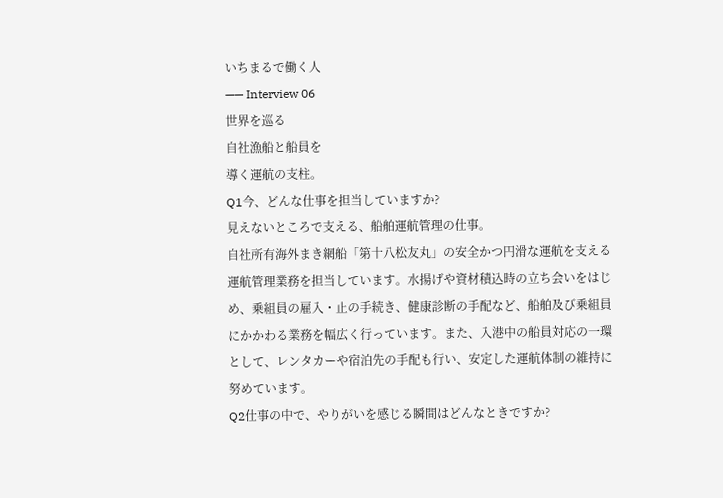いちまるで働く人
—— Interview 06
世界を巡る
自社漁船と船員を
導く運航の支柱。
Q1今、どんな仕事を担当していますか?
見えないところで支える、船舶運航管理の仕事。
自社所有海外まき網船「第十八松友丸」の安全かつ円滑な運航を支える運航管理業務を担当しています。水揚げや資材積込時の立ち会いをはじめ、乗組員の雇入・止の手続き、健康診断の手配など、船舶及び乗組員にかかわる業務を幅広く行っています。また、入港中の船員対応の一環として、レンタカーや宿泊先の手配も行い、安定した運航体制の維持に努めています。
Q2仕事の中で、やりがいを感じる瞬間はどんなときですか?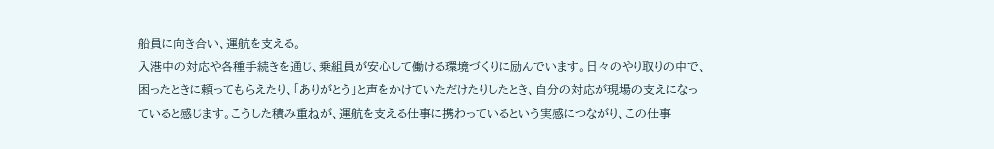船員に向き合い、運航を支える。
入港中の対応や各種手続きを通じ、乗組員が安心して働ける環境づくりに励んでいます。日々のやり取りの中で、困ったときに頼ってもらえたり、「ありがとう」と声をかけていただけたりしたとき、自分の対応が現場の支えになっていると感じます。こうした積み重ねが、運航を支える仕事に携わっているという実感につながり、この仕事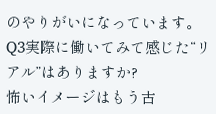のやりがいになっています。
Q3実際に働いてみて感じた“リアル”はありますか?
怖いイメージはもう古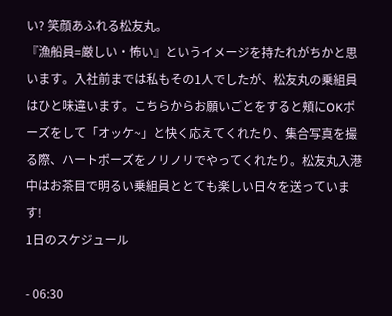い? 笑顔あふれる松友丸。
『漁船員=厳しい・怖い』というイメージを持たれがちかと思います。入社前までは私もその1人でしたが、松友丸の乗組員はひと味違います。こちらからお願いごとをすると頬にOKポーズをして「オッケ~」と快く応えてくれたり、集合写真を撮る際、ハートポーズをノリノリでやってくれたり。松友丸入港中はお茶目で明るい乗組員ととても楽しい日々を送っています!
1日のスケジュール

- 06:30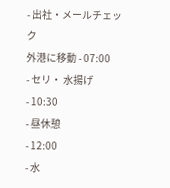- 出社・メールチェック
外港に移動 - 07:00
- セリ・ 水揚げ
- 10:30
- 昼休憩
- 12:00
- 水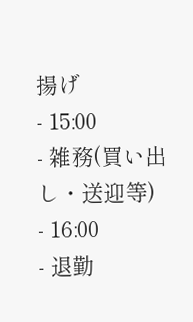揚げ
- 15:00
- 雑務(買い出し・送迎等)
- 16:00
- 退勤